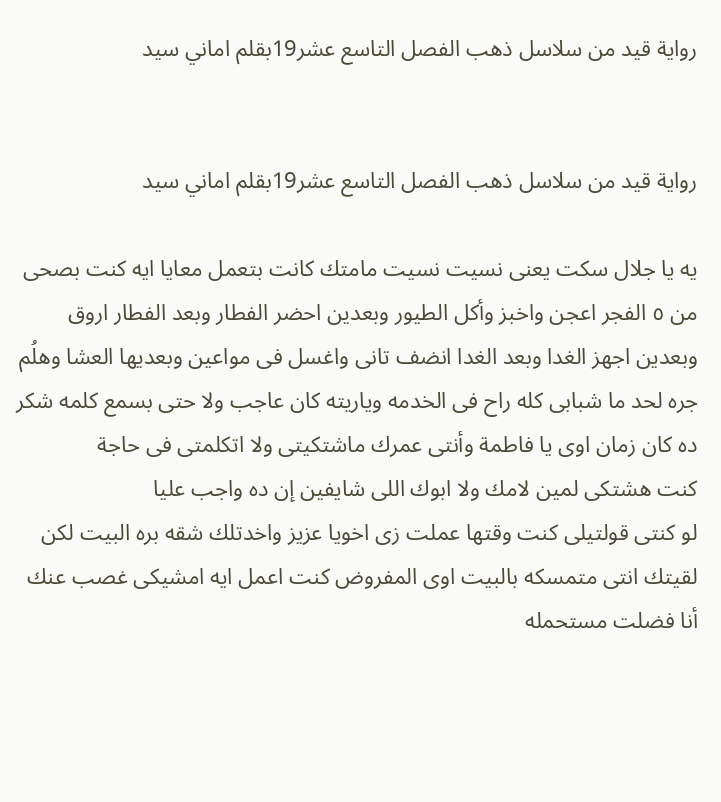رواية قيد من سلاسل ذهب الفصل التاسع عشر19بقلم اماني سيد


رواية قيد من سلاسل ذهب الفصل التاسع عشر19بقلم اماني سيد

يه يا جلال سكت يعنى نسيت نسيت مامتك كانت بتعمل معايا ايه كنت بصحى من ٥ الفجر اعجن واخبز وأكل الطيور وبعدين احضر الفطار وبعد الفطار اروق وبعدين اجهز الغدا وبعد الغدا انضف تانى واغسل فى مواعين وبعديها العشا وهلُم جره لحد ما شبابى كله راح فى الخدمه وياريته كان عاجب ولا حتى بسمع كلمه شكر
ده كان زمان اوى يا فاطمة وأنتى عمرك ماشتكيتى ولا اتكلمتى فى حاجة
كنت هشتكى لمين لامك ولا ابوك اللى شايفين إن ده واجب عليا
لو كنتى قولتيلى كنت وقتها عملت زى اخويا عزيز واخدتلك شقه بره البيت لكن لقيتك انتى متمسكه بالبيت اوى المفروض كنت اعمل ايه امشيكى غصب عنك
أنا فضلت مستحمله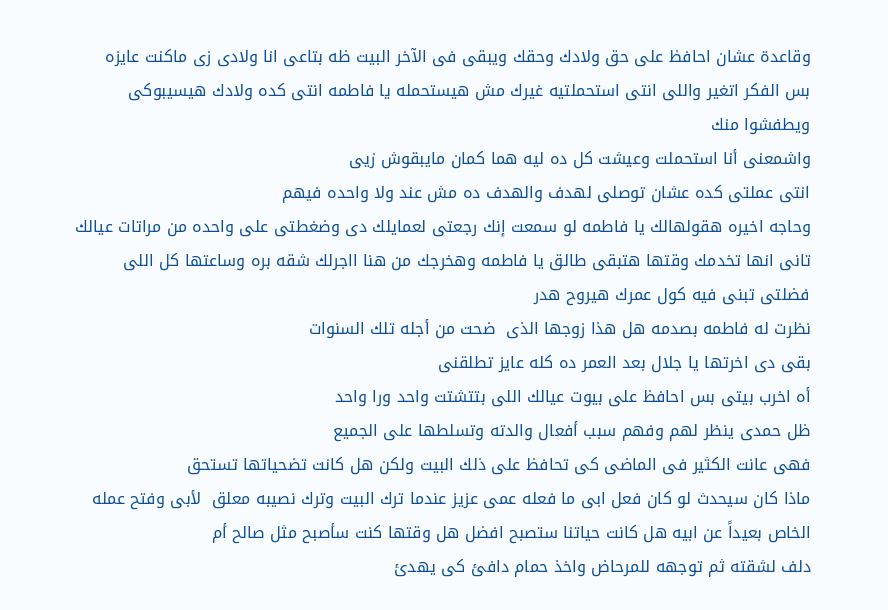وقاعدة عشان احافظ على حق ولادك وحقك ويبقى فى الآخر البيت ظه بتاعى انا ولادى زى ماكنت عايزه
بس الفكر اتغير واللى انتى استحملتيه غيرك مش هيستحمله يا فاطمه انتى كده ولادك هيسيبوكى ويطفشوا منك
واشمعنى أنا استحملت وعيشت كل ده ليه هما كمان مايبقوش زيى
انتى عملتى كده عشان توصلى لهدف والهدف ده مش عند ولا واحده فيهم
وحاجه اخيره هقولهالك يا فاطمه لو سمعت إنك رجعتى لعمايلك دى وضغطتى على واحده من مراتات عيالك تانى انها تخدمك وقتها هتبقى طالق يا فاطمه وهخرجك من هنا ااجرلك شقه بره وساعتها كل اللى فضلتى تبنى فيه كول عمرك هيروح هدر
نظرت له فاطمه بصدمه هل هذا زوجها الذى  ضحت من أجله تلك السنوات
بقى دى اخرتها يا جلال بعد العمر ده كله عايز تطلقنى
أه اخرب بيتى بس احافظ على بيوت عيالك اللى بتتشتت واحد ورا واحد
ظل حمدى ينظر لهم وفهم سبب أفعال والدته وتسلطها على الجميع
فهى عانت الكثير فى الماضى كى تحافظ على ذلك البيت ولكن هل كانت تضحياتها تستحق
ماذا كان سيحدث لو كان فعل ابى ما فعله عمى عزيز عندما ترك البيت وترك نصيبه معلق  لأبى وفتح عمله الخاص بعيداً عن ابيه هل كانت حياتنا ستصبح افضل هل وقتها كنت سأصبح مثل صالح أم
دلف لشقته ثم توجهه للمرحاض واخذ حمام دافئ كى يهدئ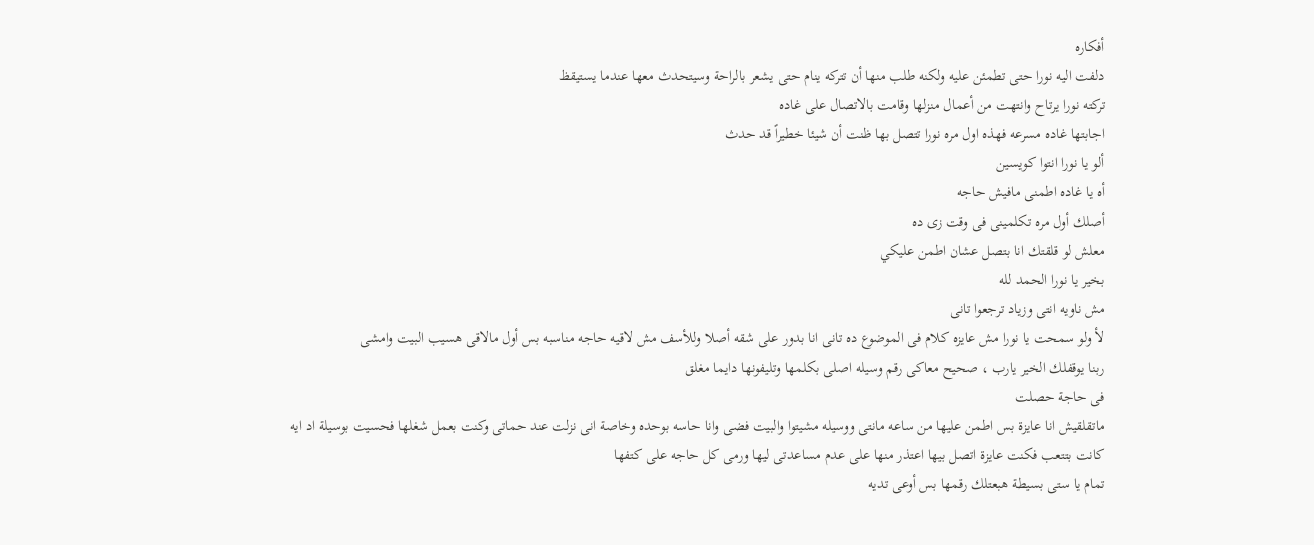أفكاره
دلفت اليه نورا حتى تطمئن عليه ولكنه طلب منها أن تتركه ينام حتى يشعر بالراحة وسيتحدث معها عندما يستيقظ
تركته نورا يرتاح وانتهت من أعمال منزلها وقامت بالاتصال على غاده
اجابتها غاده مسرعه فهذه اول مره نورا تتصل بها ظنت أن شيئا خطيراً قد حدث
ألو يا نورا انتوا كويسين
أه يا غاده اطمنى مافيش حاجه
أصلك أول مره تكلمينى فى وقت زى ده
معلش لو قلقتك انا بتصل عشان اطمن عليكي
بخير يا نورا الحمد لله
مش ناويه انتى وزياد ترجعوا تانى
لأ ولو سمحت يا نورا مش عايزه كلام فى الموضوع ده تانى انا بدور على شقه أصلا وللأسف مش لاقيه حاجه مناسبه بس أول مالاقى هسيب البيت وامشى
ربنا يوقفلك الخير يارب ، صحيح معاكى رقم وسيله اصلى بكلمها وتليفونها دايما مغلق
فى حاجة حصلت
ماتقلقيش انا عايزة بس اطمن عليها من ساعه مانتى ووسيله مشيتوا والبيت فضى وانا حاسه بوحده وخاصة انى نزلت عند حماتى وكنت بعمل شغلها فحسيت بوسيلة اد ايه كانت بتتعب فكنت عايزة اتصل بيها اعتذر منها على عدم مساعدتى ليها ورمى كل حاجه على كتفها
تمام يا ستى بسيطة هبعتلك رقمها بس أوعى تديه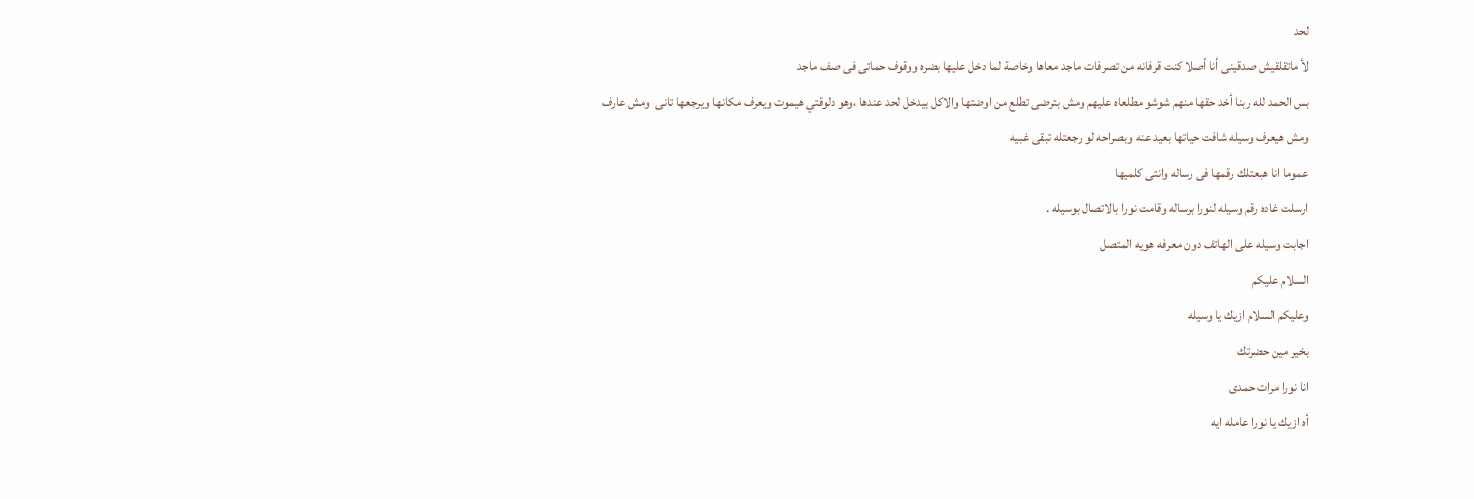لحد
لأ ماتقلقيش صدقينى أنا أصلا كنت قرفانه من تصرفات ماجد معاها وخاصة لما دخل عليها بضره ووقوف حماتى فى صف ماجد
بس الحمد لله ربنا أخد حقها منهم شوشو مطلعاه عليهم ومش بترضى تطلع من اوضتها والاكل بيدخل لحد عندها ،وهو دلوقتي هيموت ويعرف مكانها ويرجعها تانى  ومش عارف
ومش هيعرف وسيله شافت حياتها بعيد عنه وبصراحه لو رجعتله تبقى غبيه
عموما انا هبعتلك رقمها فى رساله وانتى كلميها
ارسلت غاده رقم وسيله لنورا برساله وقامت نورا بالاتصال بوسيله .
اجابت وسيله على الهاتف دون معرفه هويه المتصل
السلام عليكم
وعليكم السلام ازيك يا وسيله
بخير مين حضرتك
انا نورا مرات حمدى
أه ازيك يا نورا عامله ايه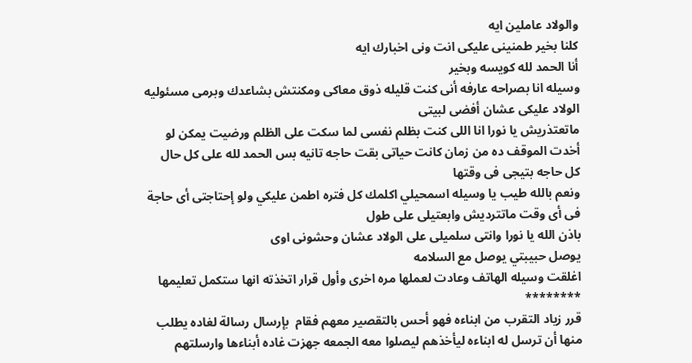والولاد عاملين ايه
كلنا بخير طمنينى عليكى انت ونى اخبارك ايه
أنا الحمد لله كويسه وبخير
وسيله انا بصراحه عارفه أنى كنت قليله ذوق معاكى ومكنتش بشاعدك وبرمى مسئوليه الولاد عليكى عشان أفضى لبيتى
ماتعتذريش يا نورا انا اللى كنت بظلم نفسى لما سكت على الظلم ورضيت يمكن لو أخدت الموقف ده من زمان كانت حياتى بقت حاجه تانيه بس الحمد لله على كل حال كل حاجه بتيجى فى وقتها
ونعم بالله طيب يا وسيله اسمحيلي اكلمك كل فتره اطمن عليكي ولو إحتاجتى أى حاجة فى أى وقت ماتترديش وابعتيلى على طول
باذن الله يا نورا وانتى سلميلى على الولاد عشان وحشونى اوى
يوصل حبيبتي يوصل مع السلامه
اغلقت وسيله الهاتف وعادت لعملها مره اخرى وأول قرار اتخذته انها ستكمل تعليمها
********
قرر زياد التقرب من ابناءه فهو أحس بالتقصير معهم فقام  بإرسال رسالة لغاده يطلب منها أن ترسل له ابناءه ليأخذهم ليصلوا معه الجمعه جهزت غاده أبناءها وارسلتهم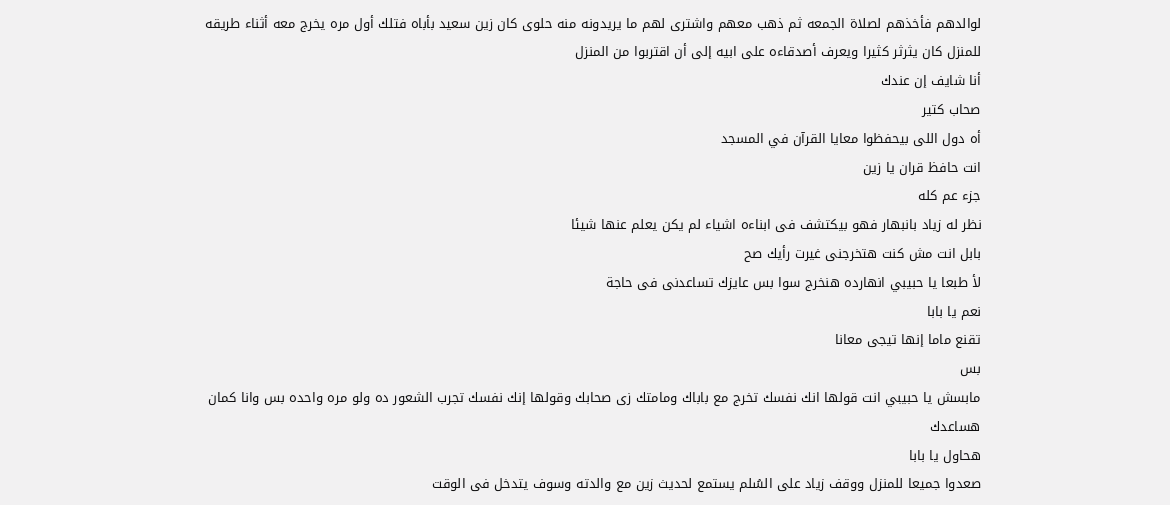لوالدهم فأخذهم لصلاة الجمعه ثم ذهب معهم واشترى لهم ما يريدونه منه حلوى كان زين سعيد بأباه فتلك أول مره يخرج معه أثناء طريقه للمنزل كان يثرثر كثيرا ويعرف أصدقاءه على ابيه إلى أن اقتربوا من المنزل
أنا شايف إن عندك
صحاب كتير
أه دول اللى بيحفظوا معايا القرآن في المسجد
انت حافظ قران يا زين
جزء عم كله
نظر له زياد بانبهار فهو بيكتشف فى ابناءه اشياء لم يكن يعلم عنها شيئا
بابل انت مش كنت هتخرجنى غيرت رأيك صح
لأ طبعا يا حبيبي انهارده هنخرج سوا بس عايزك تساعدنى فى حاجة
نعم يا بابا
تقنع ماما إنها تيجى معانا
بس
مابسش يا حبيبي انت قولها انك نفسك تخرج مع باباك ومامتك زى صحابك وقولها إنك نفسك تجرب الشعور ده ولو مره واحده بس وانا كمان هساعدك
هحاول يا بابا
صعدوا جميعا للمنزل ووقف زياد على السُلم يستمع لحديث زين مع والدته وسوف يتدخل فى الوقت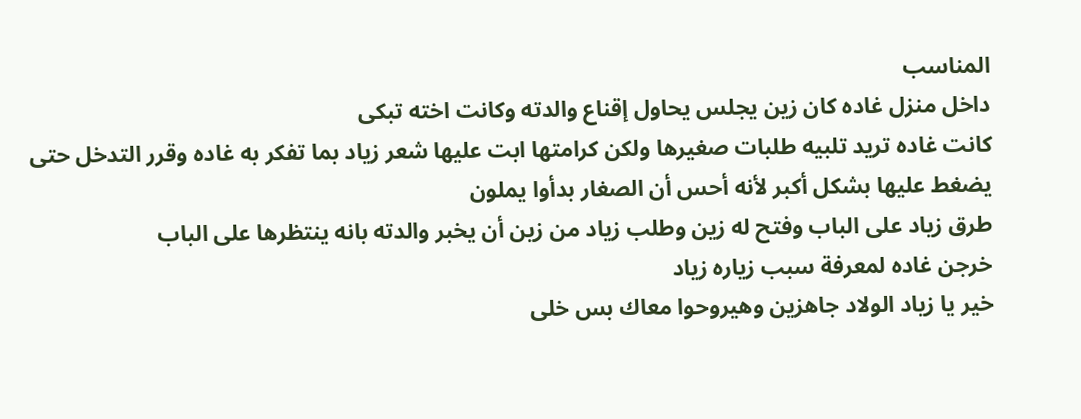المناسب
داخل منزل غاده كان زين يجلس يحاول إقناع والدته وكانت اخته تبكى
كانت غاده تريد تلبيه طلبات صغيرها ولكن كرامتها ابت عليها شعر زياد بما تفكر به غاده وقرر التدخل حتى يضغط عليها بشكل أكبر لأنه أحس أن الصغار بدأوا يملون
طرق زياد على الباب وفتح له زين وطلب زياد من زين أن يخبر والدته بانه ينتظرها على الباب
خرجن غاده لمعرفة سبب زياره زياد
خير يا زياد الولاد جاهزين وهيروحوا معاك بس خلى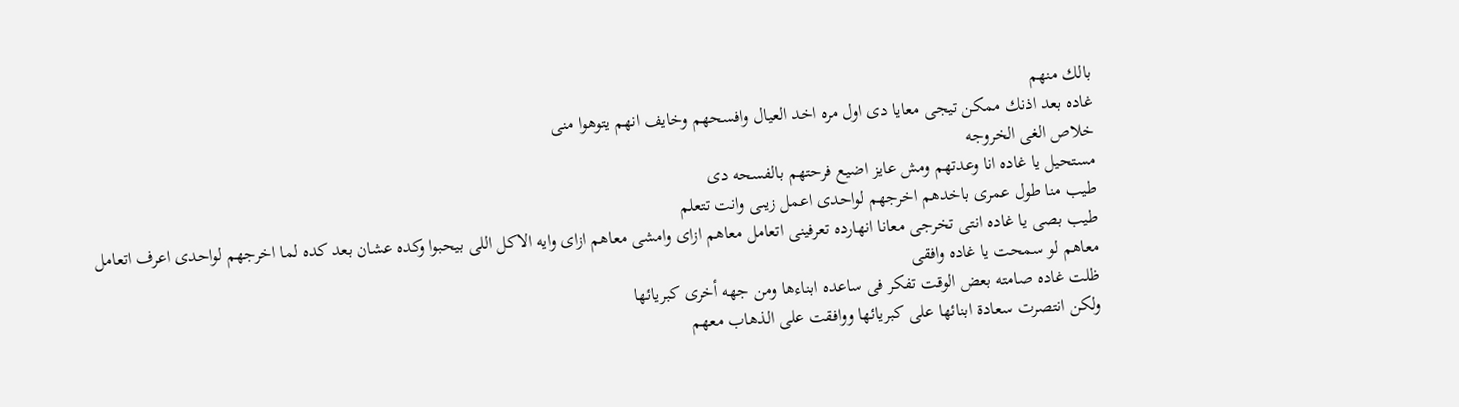بالك منهم
غاده بعد اذنك ممكن تيجى معايا دى اول مره اخد العيال وافسحهم وخايف انهم يتوهوا منى
خلاص الغى الخروجه
مستحيل يا غاده انا وعدتهم ومش عايز اضيع فرحتهم بالفسحه دى
طيب منا طول عمرى باخدهم اخرجهم لواحدى اعمل زيىى وانت تتعلم
طيب بصى يا غاده انتى تخرجى معانا انهارده تعرفينى اتعامل معاهم ازاى وامشى معاهم ازاى وايه الاكل اللى بيحبوا وكده عشان بعد كده لما اخرجهم لواحدى اعرف اتعامل معاهم لو سمحت يا غاده وافقى
ظلت غاده صامته بعض الوقت تفكر فى ساعده ابناءها ومن جهه أخرى كبريائها
ولكن انتصرت سعادة ابنائها على كبريائها ووافقت على الذهاب معهم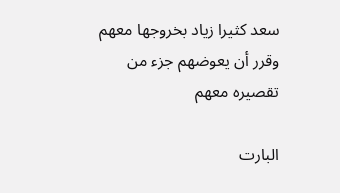سعد كثيرا زياد بخروجها معهم وقرر أن يعوضهم جزء من تقصيره معهم

البارت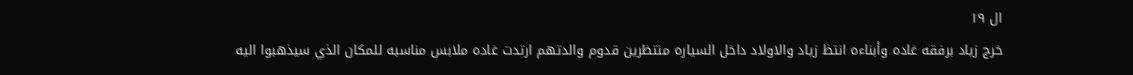ال ١٩
خرج زياد برفقه غاده وأبناءه انتظ زياد والاولاد داخل السياره منتظرين قدوم والدتهم ارتدت غاده ملابس مناسبه للمكان الذي سيذهبوا اليه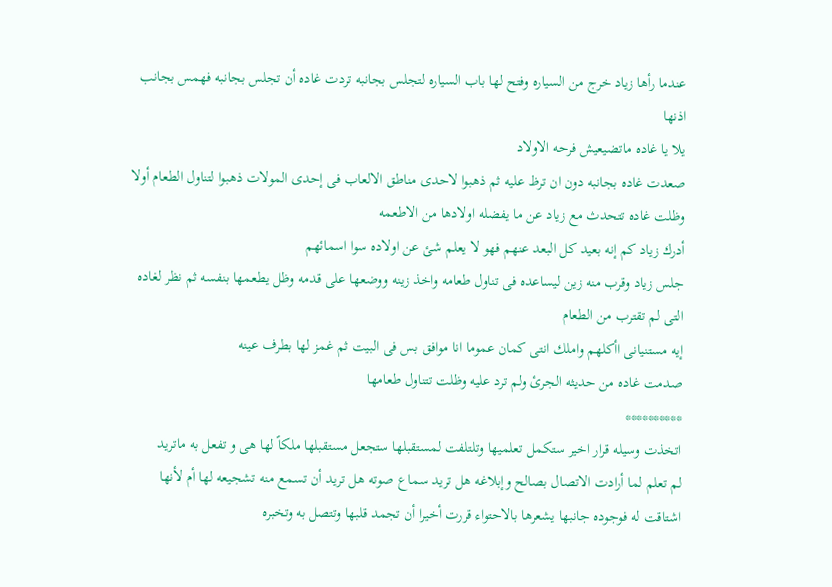عندما رأها زياد خرج من السياره وفتح لها باب السياره لتجلس بجانبه تردت غاده أن تجلس بجانبه فهمس بجانب اذنها
يلا يا غاده ماتضيعيش فرحه الاولاد
صعدت غاده بجانبه دون ان ترظ عليه ثم ذهبوا لاحدى مناطق الالعاب فى إحدى المولات ذهبوا لتناول الطعام أولا وظلت غاده تتحدث مع زياد عن ما يفضله اولادها من الاطعمه
أدرك زياد كم إنه بعيد كل البعد عنهم فهو لا يعلم شئ عن اولاده سوا اسمائهم
جلس زياد وقرب منه زين ليساعده فى تناول طعامه واخذ زينه ووضعها على قدمه وظل يطعمها بنفسه ثم نظر لغاده التى لم تقترب من الطعام
إيه مستنيانى اأكلهم واملك انتى كمان عموما انا موافق بس فى البيت ثم غمز لها بطرف عينه
صدمت غاده من حديثه الجرئ ولم ترد عليه وظلت تتناول طعامها
**********
اتخذت وسيله قرار اخير ستكمل تعلميها وتلتلفت لمستقبلها ستجعل مستقبلها ملكاً لها هى و تفعل به ماتريد
لم تعلم لما أرادت الاتصال بصالح وإبلاغه هل تريد سماع صوته هل تريد أن تسمع منه تشجيعه لها أم لأنها اشتاقت له فوجوده جانبها يشعرها بالاحتواء قررت أخيرا أن تجمد قلبها وتتصل به وتخبره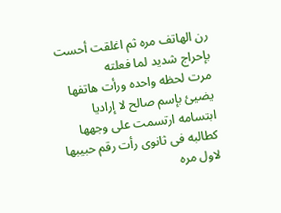رن الهاتف مره ثم اغلقت أحست بإحراج شديد لما فعلته
مرت لحظه واحده ورأت هاتفها يضيئ بإسم صالح لا إراديا ابتسامه ارتسمت على وجهها كطالبه فى ثانوى رأت رقم حبيبها لاول مره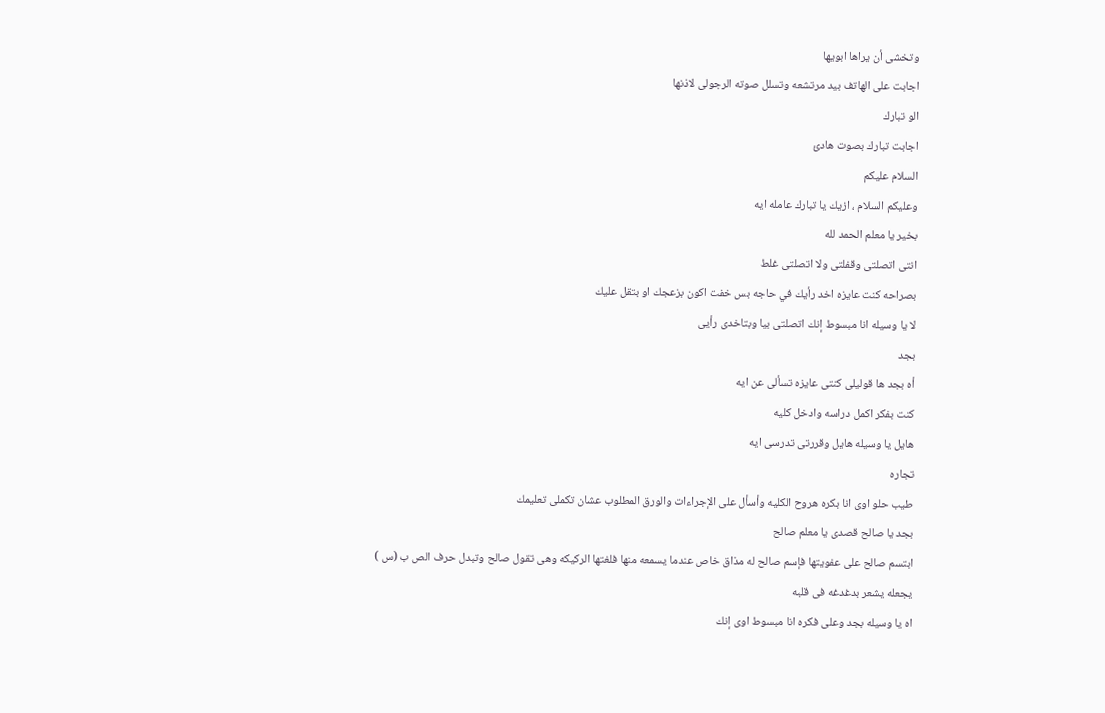وتخشى أن يراها ابويها
اجابت على الهاتف بيد مرتشعه وتسلل صوته الرجولى لاذنها
الو تبارك
اجابت تبارك بصوت هادئ
السلام عليكم
وعليكم السلام ، ازيك يا تبارك عامله ايه
بخير يا معلم الحمد لله
انتى اتصلتى وقفلتى ولا اتصلتى غلط
بصراحه كنت عايزه اخد رأيك في حاجه بس خفت اكون بزعجك او بتقل عليك
لا يا وسيله انا مبسوط إنك اتصلتى بيا وبتاخدى رأيى
بجد
أه بجد ها قوليلى كنتى عايزه تسألى عن ايه
كنت بفكر اكمل دراسه وادخل كليه
هايل يا وسيله هايل وقررتى تدرسى ايه
تجاره
طيب حلو اوى انا بكره هروح الكليه وأسأل على الإجراءات والورق المطلوب عشان تكملى تعليمك
بجد يا صالح قصدى يا معلم صالح
ابتسم صالح على عفويتها فإسم صالح له مذاق خاص عندما يسمعه منها فلغتها الركيكه وهى تقول صالح وتبدل حرف الص ب (س )
يجعله يشعر بدغدغه فى قلبه
اه يا وسيله بجد وعلى فكره انا مبسوط اوى إنك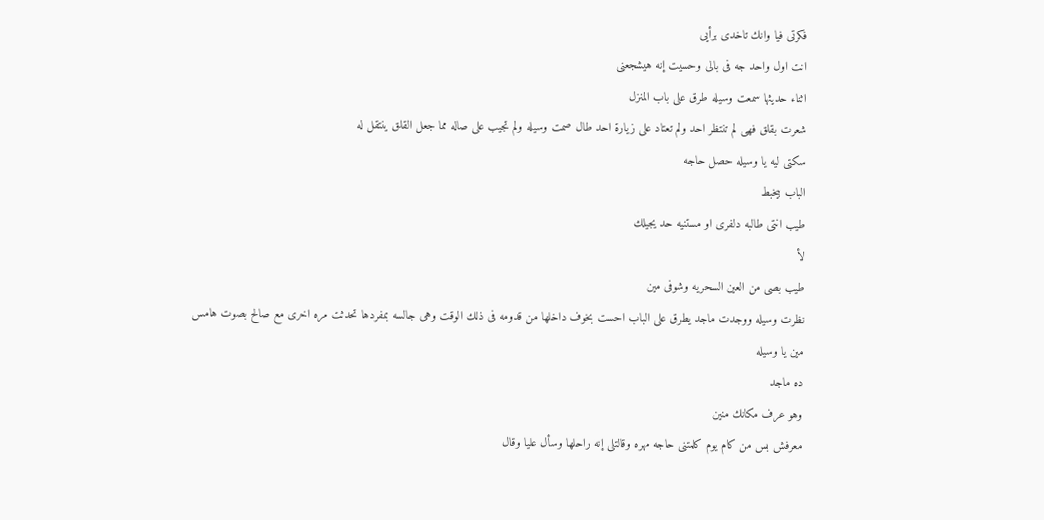فكرتى فيا وانك تاخدى برأيى
انت اول واحد جه فى بالى وحسيت إنه هيشجعنى
اثناء حديثها سمعت وسيله طرق على باب المنزل
شعرت بقلق فهى لم تنتظر احد ولم تعتاد على زيارة احد طال صمت وسيله ولم تجيب على صاله مما جعل القلق ينتقل له
سكتى ليه يا وسيله حصل حاجه
الباب بيخبط
طيب انتى طالبه دلفرى او مستنيه حد يجيلك
لأ
طيب بصى من العين السحريه وشوفى مين
نظرت وسيله ووجدت ماجد يطرق على الباب احست بخوف داخلها من قدومه فى ذلك الوقت وهى جالسه بمفردها تحدثت مره اخرى مع صالح بصوت هامس
مين يا وسيله
ده ماجد
وهو عرف مكانك منين
معرفش بس من كام يوم كلمتنى حاجه مهره وقالتلى إنه راحلها وسأل عليا وقال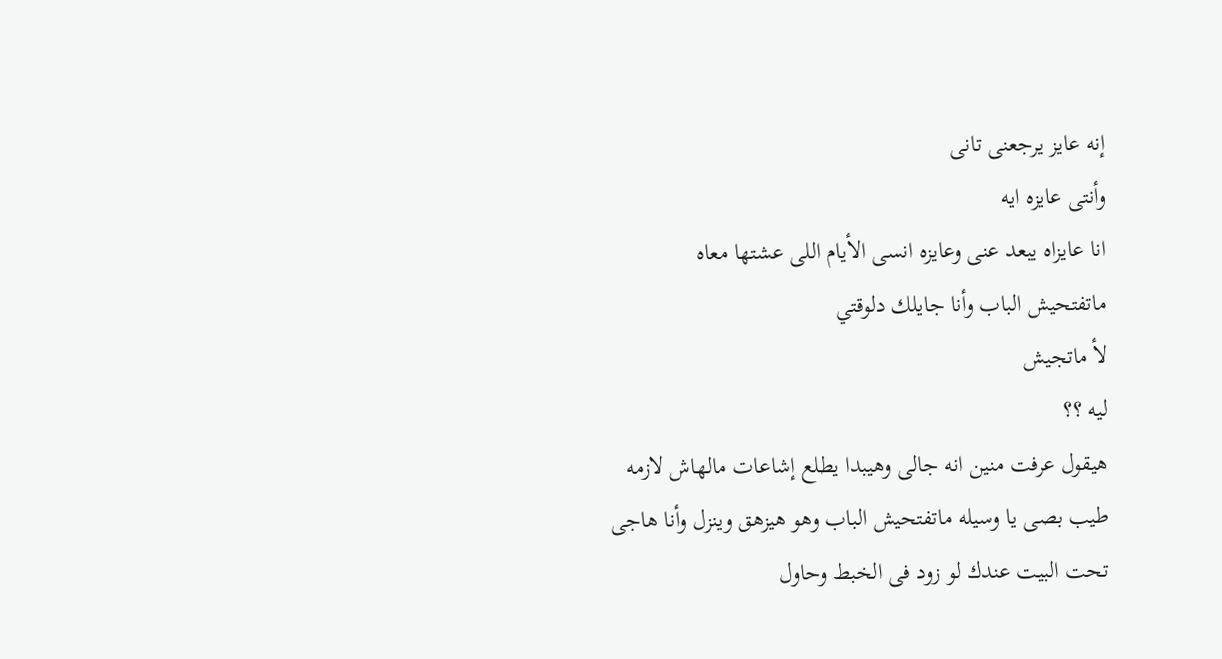إنه عايز يرجعنى تانى
وأنتى عايزه ايه
انا عايزاه يبعد عنى وعايزه انسى الأيام اللى عشتها معاه
ماتفتحيش الباب وأنا جايلك دلوقتي
لأ ماتجيش
ليه ؟؟
هيقول عرفت منين انه جالى وهيبدا يطلع إشاعات مالهاش لازمه
طيب بصى يا وسيله ماتفتحيش الباب وهو هيزهق وينزل وأنا هاجى تحت البيت عندك لو زود فى الخبط وحاول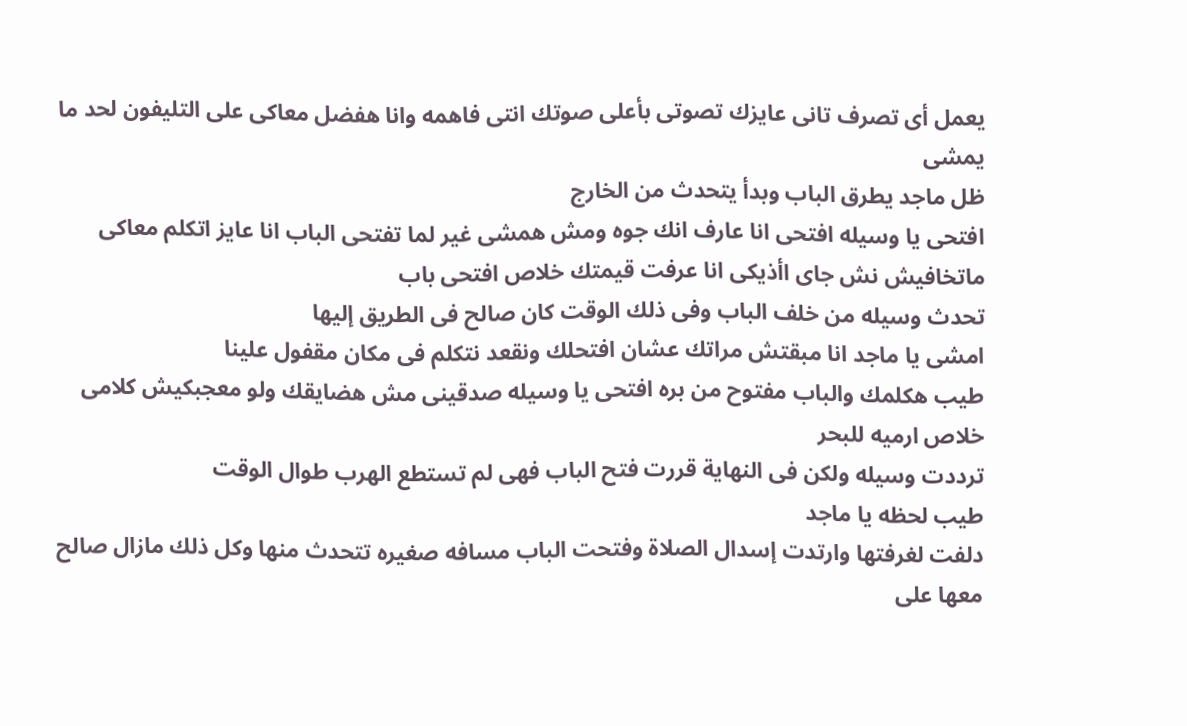يعمل أى تصرف تانى عايزك تصوتى بأعلى صوتك انتى فاهمه وانا هفضل معاكى على التليفون لحد ما يمشى
ظل ماجد يطرق الباب وبدأ يتحدث من الخارج
افتحى يا وسيله افتحى انا عارف انك جوه ومش همشى غير لما تفتحى الباب انا عايز اتكلم معاكى ماتخافيش نش جاى اأذيكى انا عرفت قيمتك خلاص افتحى باب
تحدث وسيله من خلف الباب وفى ذلك الوقت كان صالح فى الطريق إليها
امشى يا ماجد انا مبقتش مراتك عشان افتحلك ونقعد نتكلم فى مكان مقفول علينا
طيب هكلمك والباب مفتوح من بره افتحى يا وسيله صدقينى مش هضايقك ولو معجبكيش كلامى خلاص ارميه للبحر
ترددت وسيله ولكن فى النهاية قررت فتح الباب فهى لم تستطع الهرب طوال الوقت
طيب لحظه يا ماجد
دلفت لغرفتها وارتدت إسدال الصلاة وفتحت الباب مسافه صغيره تتحدث منها وكل ذلك مازال صالح معها على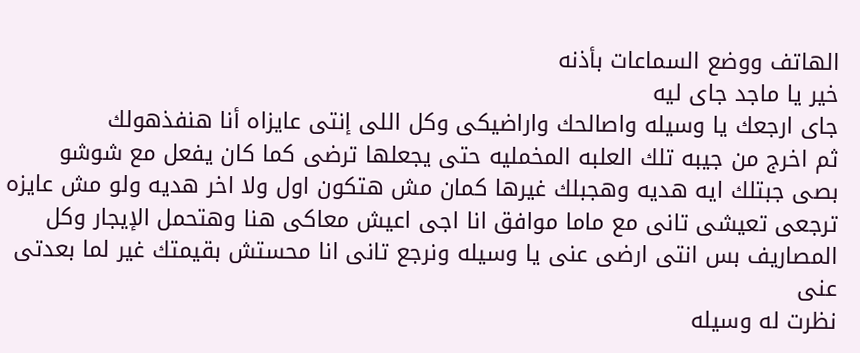الهاتف ووضع السماعات بأذنه
خير يا ماجد جاى ليه
جاى ارجعك يا وسيله واصالحك واراضيكى وكل اللى إنتى عايزاه أنا هنفذهولك
ثم اخرج من جيبه تلك العلبه المخمليه حتى يجعلها ترضى كما كان يفعل مع شوشو
بصى جبتلك ايه هديه وهجبلك غيرها كمان مش هتكون اول ولا اخر هديه ولو مش عايزه ترجعى تعيشى تانى مع ماما موافق انا اجى اعيش معاكى هنا وهتحمل الإيجار وكل المصاريف بس انتى ارضى عنى يا وسيله ونرجع تانى انا محستش بقيمتك غير لما بعدتى عنى
نظرت له وسيله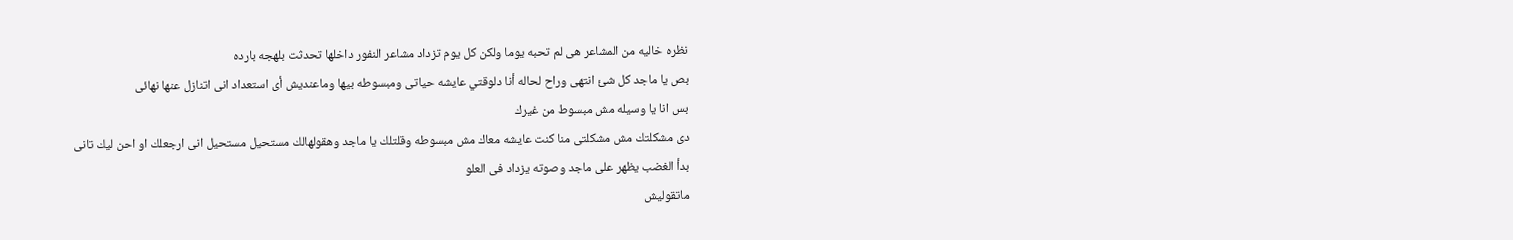نظره خاليه من المشاعر هى لم تحبه يوما ولكن كل يوم تزداد مشاعر النفور داخلها تحدثت بلهجه بارده
بص يا ماجد كل شئ انتهى وراح لحاله أنا دلوقتي عايشه حياتى ومبسوطه بيها وماعنديش أى استعداد انى اتنازل عنها نهائى
بس انا يا وسيله مش مبسوط من غيرك
دى مشكلتك مش مشكلتى منا كنت عايشه معاك مش مبسوطه وقلتلك يا ماجد وهقولهالك مستحيل مستحيل انى ارجعلك او احن ليك تانى
بدأ الغضب يظهر على ماجد وصوته يزداد فى العلو
ماتقوليش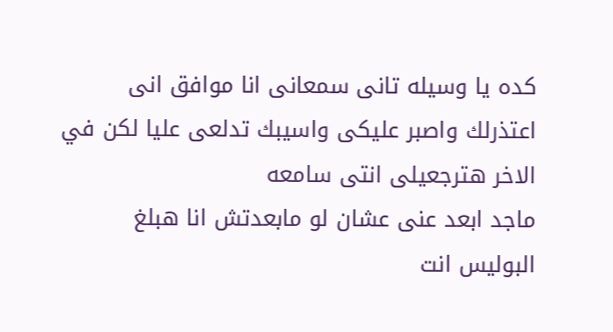كده يا وسيله تانى سمعانى انا موافق انى اعتذرلك واصبر عليكى واسيبك تدلعى عليا لكن في الاخر هترجعيلى انتى سامعه
ماجد ابعد عنى عشان لو مابعدتش انا هبلغ البوليس انت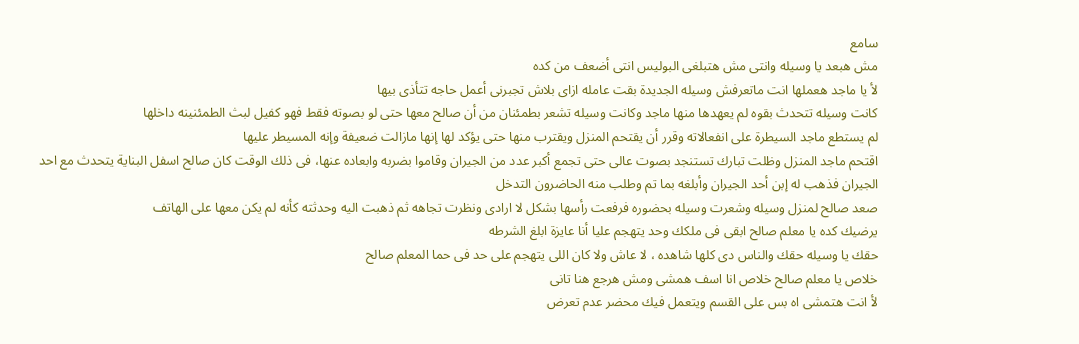سامع
مش هبعد يا وسيله وانتى مش هتبلغى البوليس انتى أضعف من كده
لأ يا ماجد هعملها انت ماتعرفش وسيله الجديدة بقت عامله ازاى بلاش تجبرنى أعمل حاجه تتأذى بيها
كانت وسيله تتحدث بقوه لم يعهدها منها ماجد وكانت وسيله تشعر بطمئنان من أن صالح معها حتى لو بصوته فقط فهو كفيل لبث الطمئنينه داخلها
لم يستطع ماجد السيطرة على انفعالاته وقرر أن يقتحم المنزل ويقترب منها حتى يؤكد لها إنها مازالت ضعيفة وإنه المسيطر عليها
اقتحم ماجد المنزل وظلت تبارك تستنجد بصوت عالى حتى تجمع أكبر عدد من الجيران وقاموا بضربه وابعاده عنها، فى ذلك الوقت كان صالح اسفل البناية يتحدث مع احد الجيران فذهب له إبن أحد الجيران وأبلغه بما تم وطلب منه الحاضرون التدخل
صعد صالح لمنزل وسيله وشعرت وسيله بحضوره فرفعت رأسها بشكل لا ارادى ونظرت تجاهه ثم ذهبت اليه وحدثته كأنه لم يكن معها على الهاتف
يرضيك كده يا معلم صالح ابقى فى ملكك وحد يتهجم عليا أنا عايزة ابلغ الشرطه
حقك يا وسيله حقك والناس دى كلها شاهده ، لا عاش ولا كان اللى يتهجم على حد فى حما المعلم صالح
خلاص يا معلم صالح خلاص انا اسف همشى ومش هرجع هنا تانى
لأ انت هتمشى اه بس على القسم ويتعمل فيك محضر عدم تعرض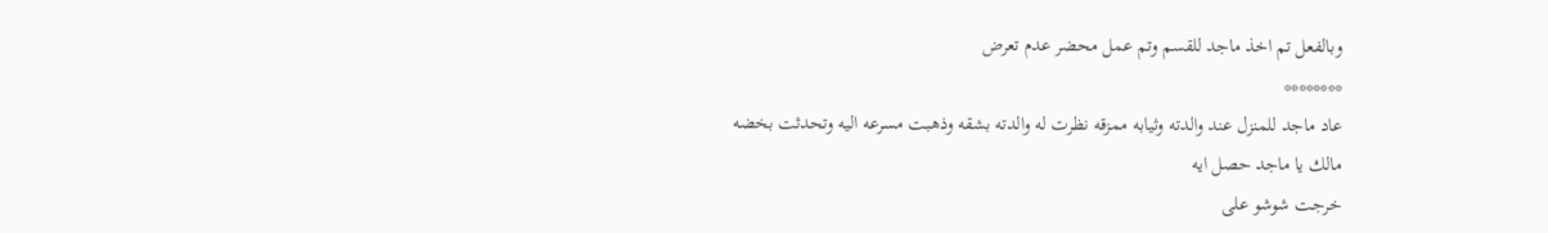وبالفعل تم اخذ ماجد للقسم وتم عمل محضر عدم تعرض
********
عاد ماجد للمنزل عند والدته وثيابه ممزقه نظرت له والدته بشقه وذهبت مسرعه اليه وتحدثت بخضه
مالك يا ماجد حصل ايه
خرجت شوشو على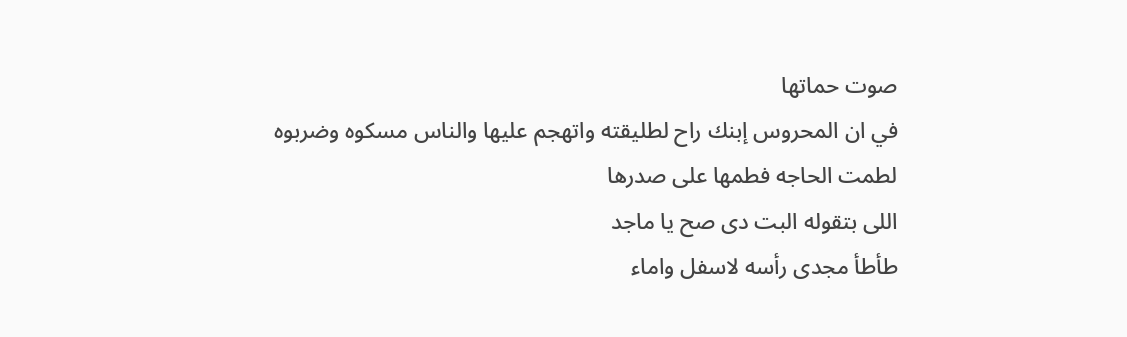صوت حماتها
في ان المحروس إبنك راح لطليقته واتهجم عليها والناس مسكوه وضربوه
لطمت الحاجه فطمها على صدرها
اللى بتقوله البت دى صح يا ماجد
طأطأ مجدى رأسه لاسفل واماء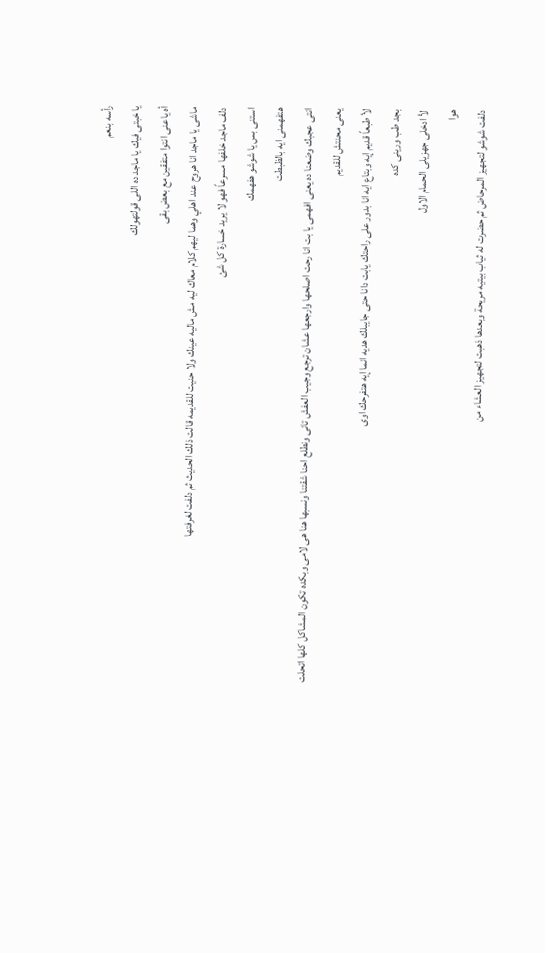رأسه بنعم
يا خبتى فيك يا ماجد ده اللى قولتهولك
أه ياعنى انتوا متفقين مع بعض بقى
ماشى يا ماجد انا هروح عند اهلي وهما ليهم كلام معاك ليه مش ماليه عينك ولا حنيت للقديمه قالت ذلك الحديث ثم دلفت لغرفتها
دلف ماجد خلفها مسرعاً فهو لا يريد خسارة كل شئ
استنى بس يا شوشو هفهمك
هتفهمنى ايه بالظبطت
انتى عجبك وضعنا ده يعنى افهمى يا بت انا رحت اصلحها وارجعها عشان ترجع وجيب العفش تانى ونطلع احنا شقتنا ونسبها هنا هى لامى وبكده تكون المشاكل كلها اتحلت
يعنى محنتش للقديم
لأ طبعاً قديم إيه وبتاع ايه انا بدور على راحتك يابت دانا حتى جايبلك هديه انما إيه هتفرحك اوى
بجد طب ورينى كده
لأ ادخلى جهزيلى الحمام الاول
هوا
دلفت شوشو لتجهيز المرحاض ثم حضرت له ثياب بيتيه مريحة وبعدها ذهبت لتجهيز العشاء من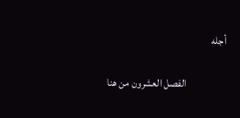أجله

                   الفصل العشرون من هنا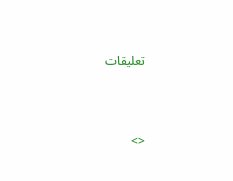تعليقات



<>